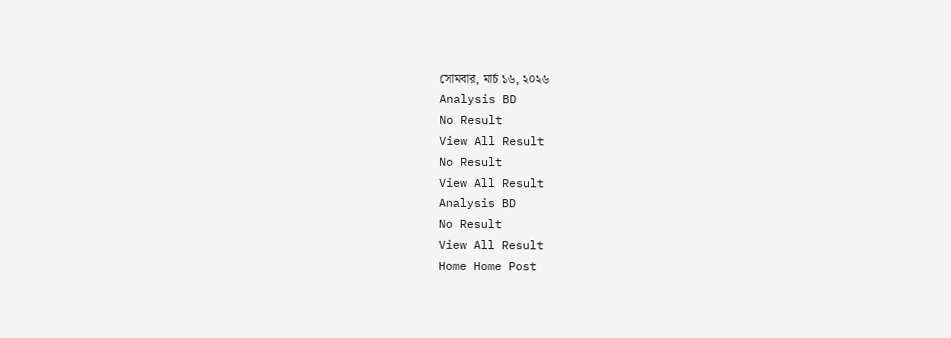সোমবার, মার্চ ১৬, ২০২৬
Analysis BD
No Result
View All Result
No Result
View All Result
Analysis BD
No Result
View All Result
Home Home Post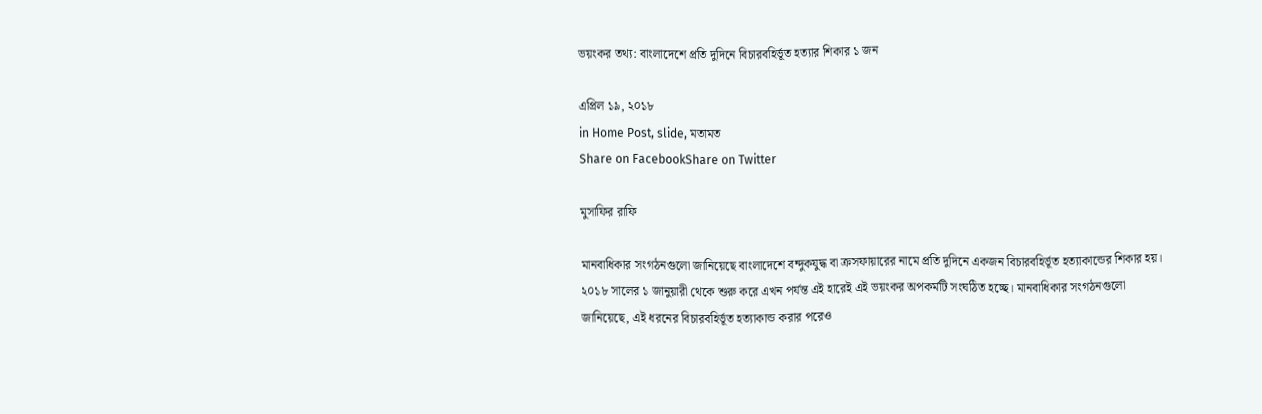ভয়ংকর তথ্য: বাংলাদেশে প্রতি দুদিনে বিচারবহির্ভূত হত্যার শিকার ১ জন

এপ্রিল ১৯, ২০১৮
in Home Post, slide, মতামত
Share on FacebookShare on Twitter

মুসাফির রাফি

মানবাধিকার সংগঠনগুলো জানিয়েছে বাংলাদেশে বন্দুকযুদ্ধ বা ক্রসফায়ারের নামে প্রতি দুদিনে একজন বিচারবহির্ভূত হত্যাকান্ডের শিকার হয়। ২০১৮ সালের ১ জানুয়ারী থেকে শুরু করে এখন পর্যন্ত এই হারেই এই ভয়ংকর অপকর্মটি সংঘঠিত হচ্ছে। মানবাধিকার সংগঠনগুলো জানিয়েছে, এই ধরনের বিচারবহির্ভূত হত্যাকান্ড করার পরেও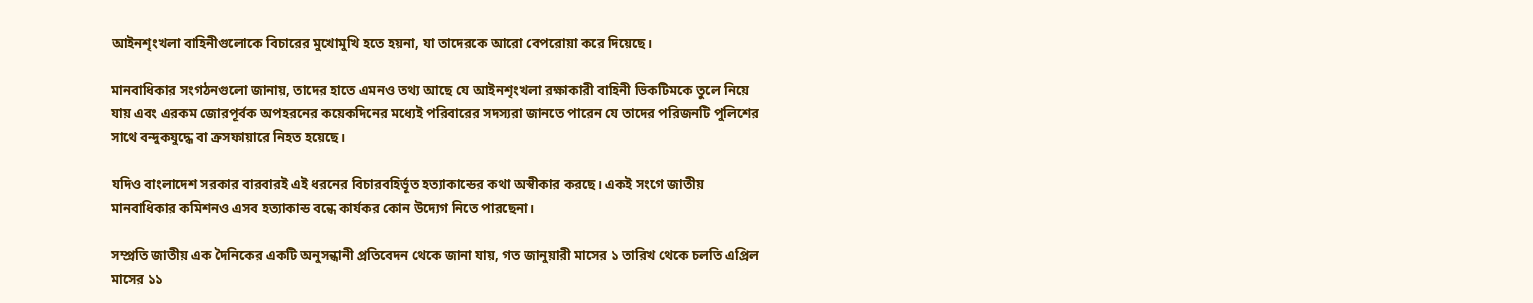আইনশৃংখলা বাহিনীগুলোকে বিচারের মুখোমুখি হতে হয়না, যা তাদেরকে আরো বেপরোয়া করে দিয়েছে।

মানবাধিকার সংগঠনগুলো জানায়, তাদের হাতে এমনও তথ্য আছে যে আইনশৃংখলা রক্ষাকারী বাহিনী ভিকটিমকে তুলে নিয়ে যায় এবং এরকম জোরপূর্বক অপহরনের কয়েকদিনের মধ্যেই পরিবারের সদস্যরা জানতে পারেন যে তাদের পরিজনটি পুলিশের সাথে বন্দুকযুদ্ধে বা ক্রসফায়ারে নিহত হয়েছে।

যদিও বাংলাদেশ সরকার বারবারই এই ধরনের বিচারবহির্ভূত হত্যাকান্ডের কথা অস্বীকার করছে। একই সংগে জাতীয় মানবাধিকার কমিশনও এসব হত্যাকান্ড বন্ধে কার্যকর কোন উদ্যেগ নিতে পারছেনা।

সম্প্রতি জাতীয় এক দৈনিকের একটি অনুসন্ধানী প্রতিবেদন থেকে জানা যায়, গত জানুয়ারী মাসের ১ তারিখ থেকে চলতি এপ্রিল মাসের ১১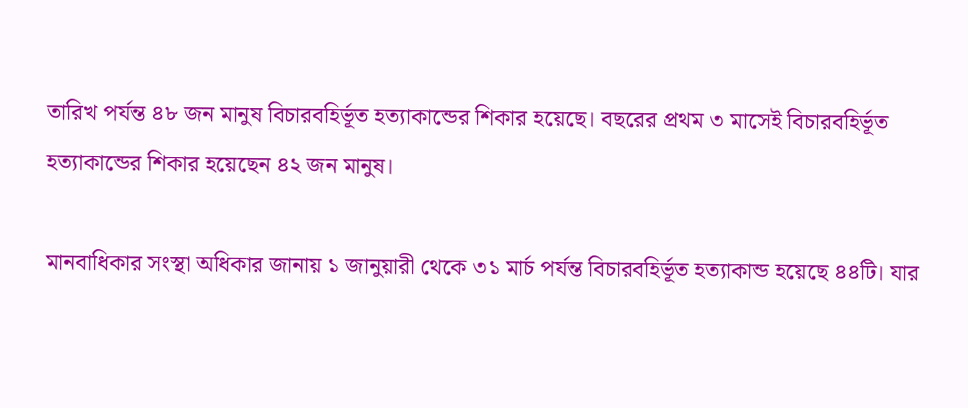তারিখ পর্যন্ত ৪৮ জন মানুষ বিচারবহির্ভূত হত্যাকান্ডের শিকার হয়েছে। বছরের প্রথম ৩ মাসেই বিচারবহির্ভূত হত্যাকান্ডের শিকার হয়েছেন ৪২ জন মানুষ।

মানবাধিকার সংস্থা অধিকার জানায় ১ জানুয়ারী থেকে ৩১ মার্চ পর্যন্ত বিচারবহির্ভূত হত্যাকান্ড হয়েছে ৪৪টি। যার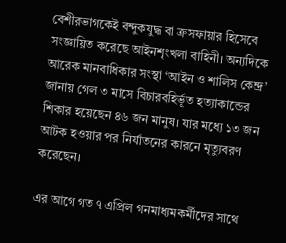বেশীরভাগকেই বন্দুকযুদ্ধ বা ক্রসফায়ার হিসেবে সংজ্ঞায়িত করেছে আইনশৃংখলা বাহিনী। অন্যদিকে আরেক মানবাধিকার সংস্থা ‘আইন ও শালিস কেন্দ্র’ জানায় গেল ৩ মাসে বিচারবহির্ভূত হত্যাকান্ডের শিকার হয়েছেন ৪৬ জন মানুষ। যার মধ্যে ১৩ জন আটক হওয়ার পর নির্যাতনের কারনে মৃত্যুবরণ করেছেন।

এর আগে গত ৭ এপ্রিল গনমাধ্যমকর্মীদের সাথে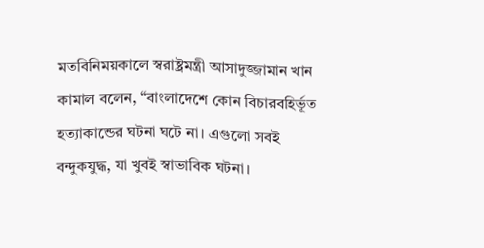মতবিনিময়কালে স্বরাষ্ট্রমন্ত্রী আসাদুজ্জামান খান কামাল বলেন, “বাংলাদেশে কোন বিচারবহির্ভূত হত্যাকান্ডের ঘটনা ঘটে না। এগুলো সবই বন্দুকযুদ্ধ, যা খুবই স্বাভাবিক ঘটনা।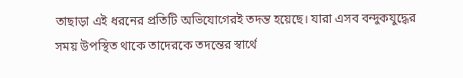তাছাড়া এই ধরনের প্রতিটি অভিযোগেরই তদন্ত হয়েছে। যারা এসব বন্দুকযুদ্ধের সময় উপস্থিত থাকে তাদেরকে তদন্তের স্বার্থে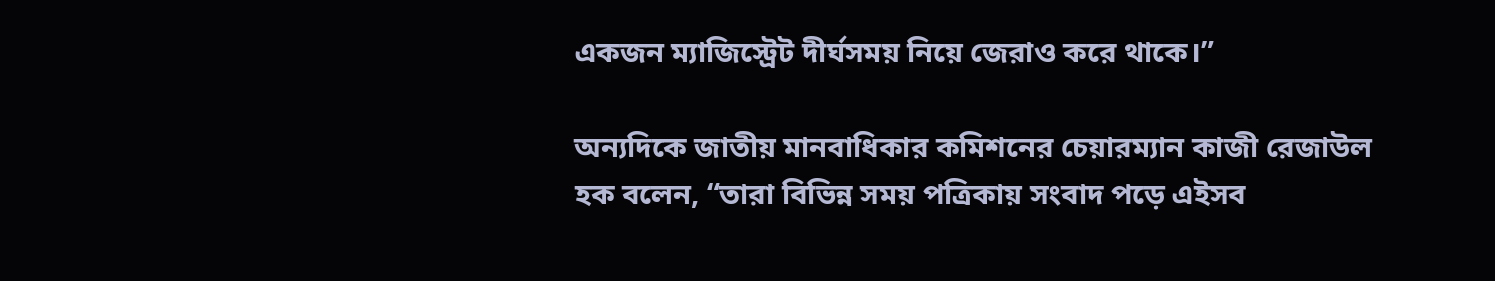একজন ম্যাজিস্ট্রেট দীর্ঘসময় নিয়ে জেরাও করে থাকে।”

অন্যদিকে জাতীয় মানবাধিকার কমিশনের চেয়ারম্যান কাজী রেজাউল হক বলেন, “তারা বিভিন্ন সময় পত্রিকায় সংবাদ পড়ে এইসব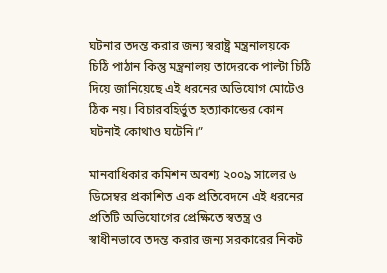ঘটনার তদন্ত করার জন্য স্বরাষ্ট্র মন্ত্রনালয়কে চিঠি পাঠান কিন্তু মন্ত্রনালয় তাদেরকে পাল্টা চিঠি দিয়ে জানিয়েছে এই ধরনের অভিযোগ মোটেও ঠিক নয়। বিচারবহির্ভুত হত্যাকান্ডের কোন ঘটনাই কোথাও ঘটেনি।”

মানবাধিকার কমিশন অবশ্য ২০০৯ সালের ৬ ডিসেম্বর প্রকাশিত এক প্রতিবেদনে এই ধরনের প্রতিটি অভিযোগের প্রেক্ষিতে স্বতন্ত্র ও স্বাধীনভাবে তদন্ত করার জন্য সরকারের নিকট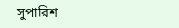সুপারিশ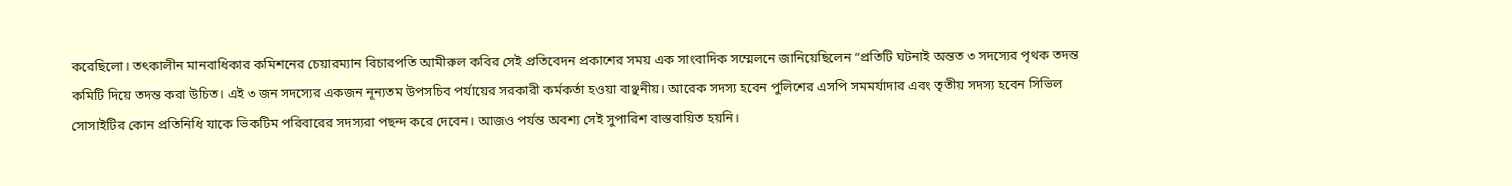করেছিলো। তৎকালীন মানবাধিকার কমিশনের চেয়ারম্যান বিচারপতি আমীরুল কবির সেই প্রতিবেদন প্রকাশের সময় এক সাংবাদিক সম্মেলনে জানিয়েছিলেন “প্রতিটি ঘটনাই অন্তত ৩ সদস্যের পৃথক তদন্ত কমিটি দিয়ে তদন্ত করা উচিত। এই ৩ জন সদস্যের একজন নূন্যতম উপসচিব পর্যায়ের সরকারী কর্মকর্তা হওয়া বাঞ্ছনীয়। আরেক সদস্য হবেন পুলিশের এসপি সমমর্যাদার এবং তৃতীয় সদস্য হবেন সিভিল সোসাইটির কোন প্রতিনিধি যাকে ভিকটিম পরিবারের সদস্যরা পছন্দ করে দেবেন। আজও পর্যন্ত অবশ্য সেই সুপারিশ বাস্তবায়িত হয়নি।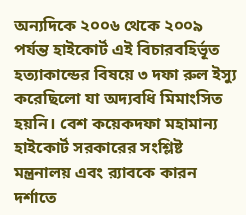অন্যদিকে ২০০৬ থেকে ২০০৯ পর্যন্ত হাইকোর্ট এই বিচারবহির্ভূত হত্যাকান্ডের বিষয়ে ৩ দফা রুল ইস্যু করেছিলো যা অদ্যবধি মিমাংসিত হয়নি। বেশ কয়েকদফা মহামান্য হাইকোর্ট সরকারের সংশ্লিষ্ট মন্ত্রনালয় এবং র‌্যাবকে কারন দর্শাতে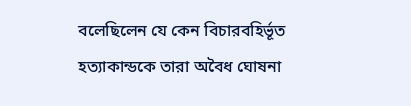বলেছিলেন যে কেন বিচারবহির্ভূত হত্যাকান্ডকে তারা অবৈধ ঘোষনা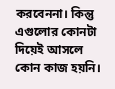করবেননা। কিন্তু এগুলোর কোনটা দিয়েই আসলে কোন কাজ হয়নি।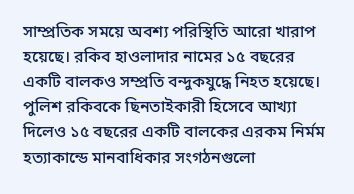সাম্প্রতিক সময়ে অবশ্য পরিস্থিতি আরো খারাপ হয়েছে। রকিব হাওলাদার নামের ১৫ বছরের একটি বালকও সম্প্রতি বন্দুকযুদ্ধে নিহত হয়েছে। পুলিশ রকিবকে ছিনতাইকারী হিসেবে আখ্যা দিলেও ১৫ বছরের একটি বালকের এরকম নির্মম হত্যাকান্ডে মানবাধিকার সংগঠনগুলো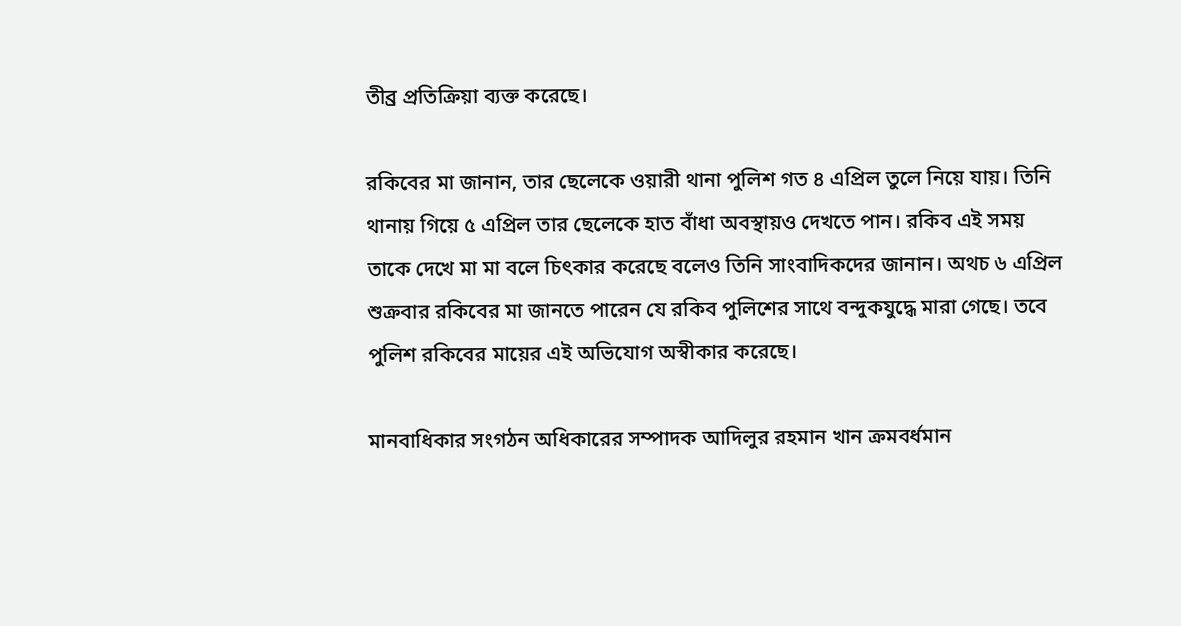তীব্র প্রতিক্রিয়া ব্যক্ত করেছে।

রকিবের মা জানান, তার ছেলেকে ওয়ারী থানা পুলিশ গত ৪ এপ্রিল তুলে নিয়ে যায়। তিনি থানায় গিয়ে ৫ এপ্রিল তার ছেলেকে হাত বাঁধা অবস্থায়ও দেখতে পান। রকিব এই সময় তাকে দেখে মা মা বলে চিৎকার করেছে বলেও তিনি সাংবাদিকদের জানান। অথচ ৬ এপ্রিল শুক্রবার রকিবের মা জানতে পারেন যে রকিব পুলিশের সাথে বন্দুকযুদ্ধে মারা গেছে। তবে পুলিশ রকিবের মায়ের এই অভিযোগ অস্বীকার করেছে।

মানবাধিকার সংগঠন অধিকারের সম্পাদক আদিলুর রহমান খান ক্রমবর্ধমান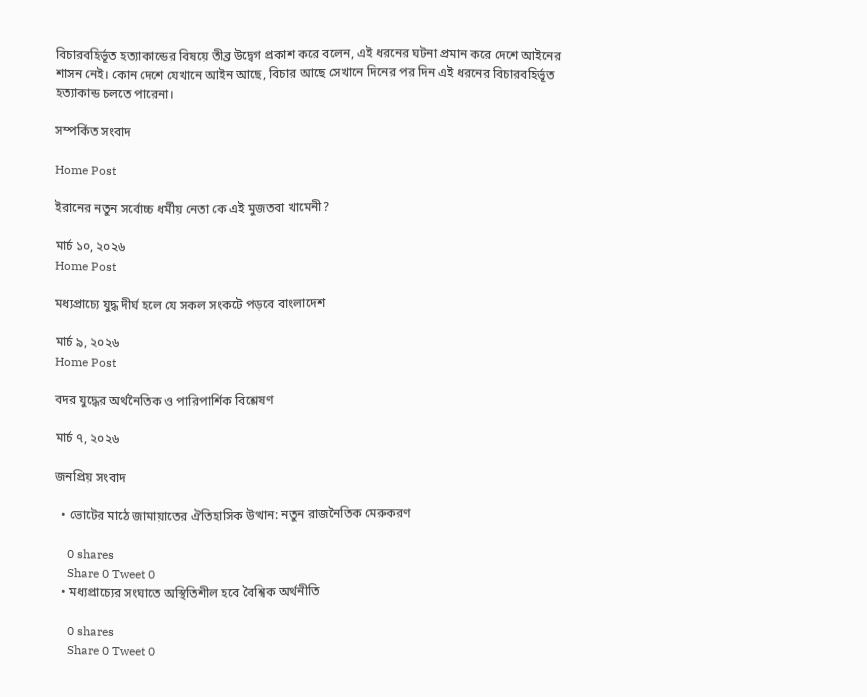বিচারবহির্ভূত হত্যাকান্ডের বিষয়ে তীব্র উদ্বেগ প্রকাশ করে বলেন, এই ধরনের ঘটনা প্রমান করে দেশে আইনের শাসন নেই। কোন দেশে যেখানে আইন আছে, বিচার আছে সেখানে দিনের পর দিন এই ধরনের বিচারবহির্ভূত হত্যাকান্ড চলতে পারেনা।

সম্পর্কিত সংবাদ

Home Post

ইরানের নতুন সর্বোচ্চ ধর্মীয় নেতা কে এই মুজতবা খামেনী?

মার্চ ১০, ২০২৬
Home Post

মধ্যপ্রাচ্যে যুদ্ধ দীর্ঘ হলে যে সকল সংকটে পড়বে বাংলাদেশ

মার্চ ৯, ২০২৬
Home Post

বদর যুদ্ধের অর্থনৈতিক ও পারিপার্শিক বিশ্লেষণ

মার্চ ৭, ২০২৬

জনপ্রিয় সংবাদ

  • ভোটের মাঠে জামায়াতের ঐতিহাসিক উত্থান: নতুন রাজনৈতিক মেরুকরণ

    0 shares
    Share 0 Tweet 0
  • মধ্যপ্রাচ্যের সংঘাতে অস্থিতিশীল হবে বৈশ্বিক অর্থনীতি

    0 shares
    Share 0 Tweet 0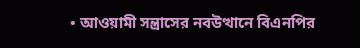• আওয়ামী সন্ত্রাসের নবউত্থানে বিএনপির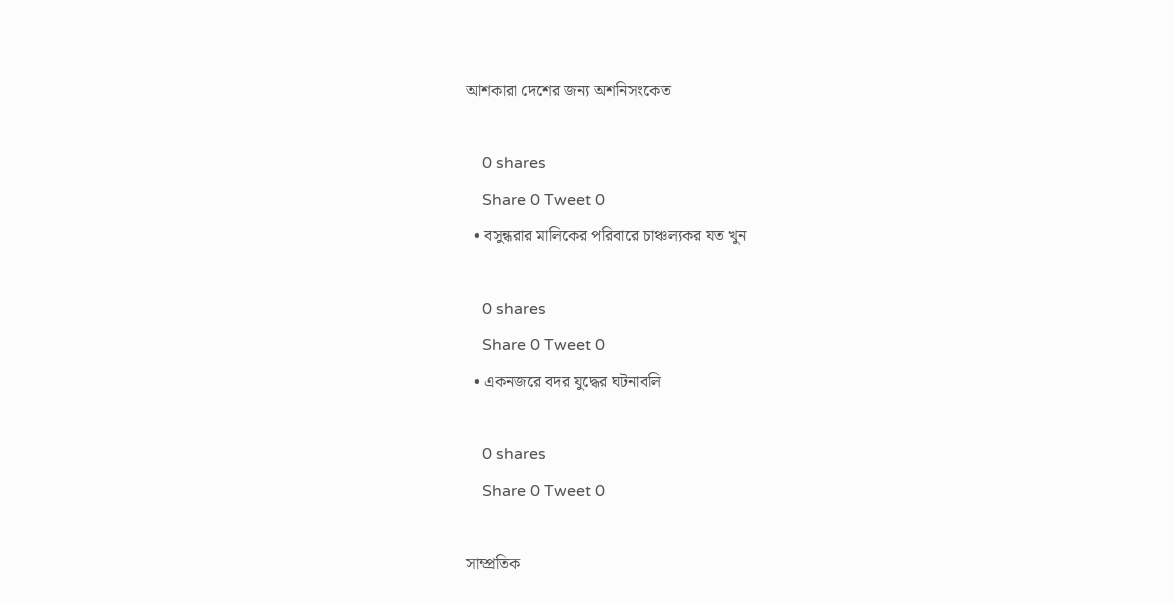আশকারা দেশের জন্য অশনিসংকেত

    0 shares
    Share 0 Tweet 0
  • বসুন্ধরার মালিকের পরিবারে চাঞ্চল্যকর যত খুন

    0 shares
    Share 0 Tweet 0
  • একনজরে বদর যুদ্ধের ঘটনাবলি

    0 shares
    Share 0 Tweet 0

সাম্প্রতিক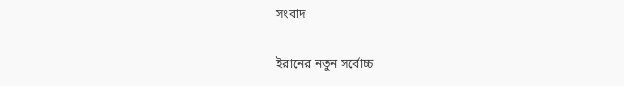সংবাদ

ইরানের নতুন সর্বোচ্চ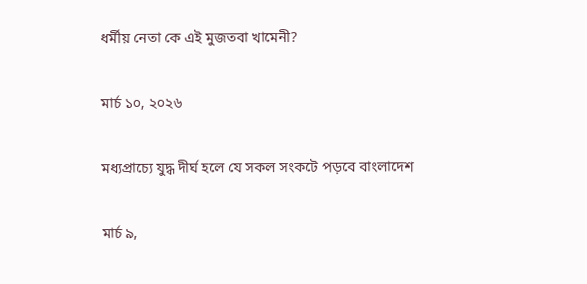ধর্মীয় নেতা কে এই মুজতবা খামেনী?

মার্চ ১০, ২০২৬

মধ্যপ্রাচ্যে যুদ্ধ দীর্ঘ হলে যে সকল সংকটে পড়বে বাংলাদেশ

মার্চ ৯,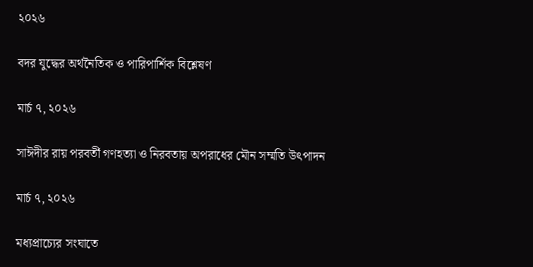২০২৬

বদর যুদ্ধের অর্থনৈতিক ও পারিপার্শিক বিশ্লেষণ

মার্চ ৭, ২০২৬

সাঈদীর রায় পরবর্তী গণহত্যা ও নিরবতায় অপরাধের মৌন সম্মতি উৎপাদন

মার্চ ৭, ২০২৬

মধ্যপ্রাচ্যের সংঘাতে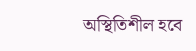অস্থিতিশীল হবে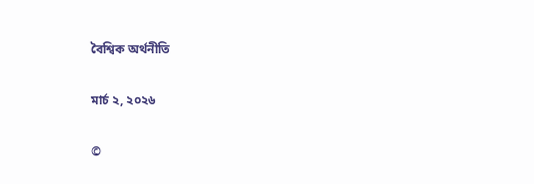বৈশ্বিক অর্থনীতি

মার্চ ২, ২০২৬

©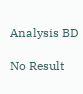Analysis BD

No Result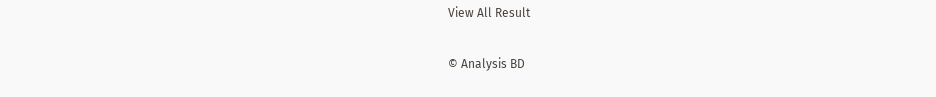View All Result

© Analysis BD